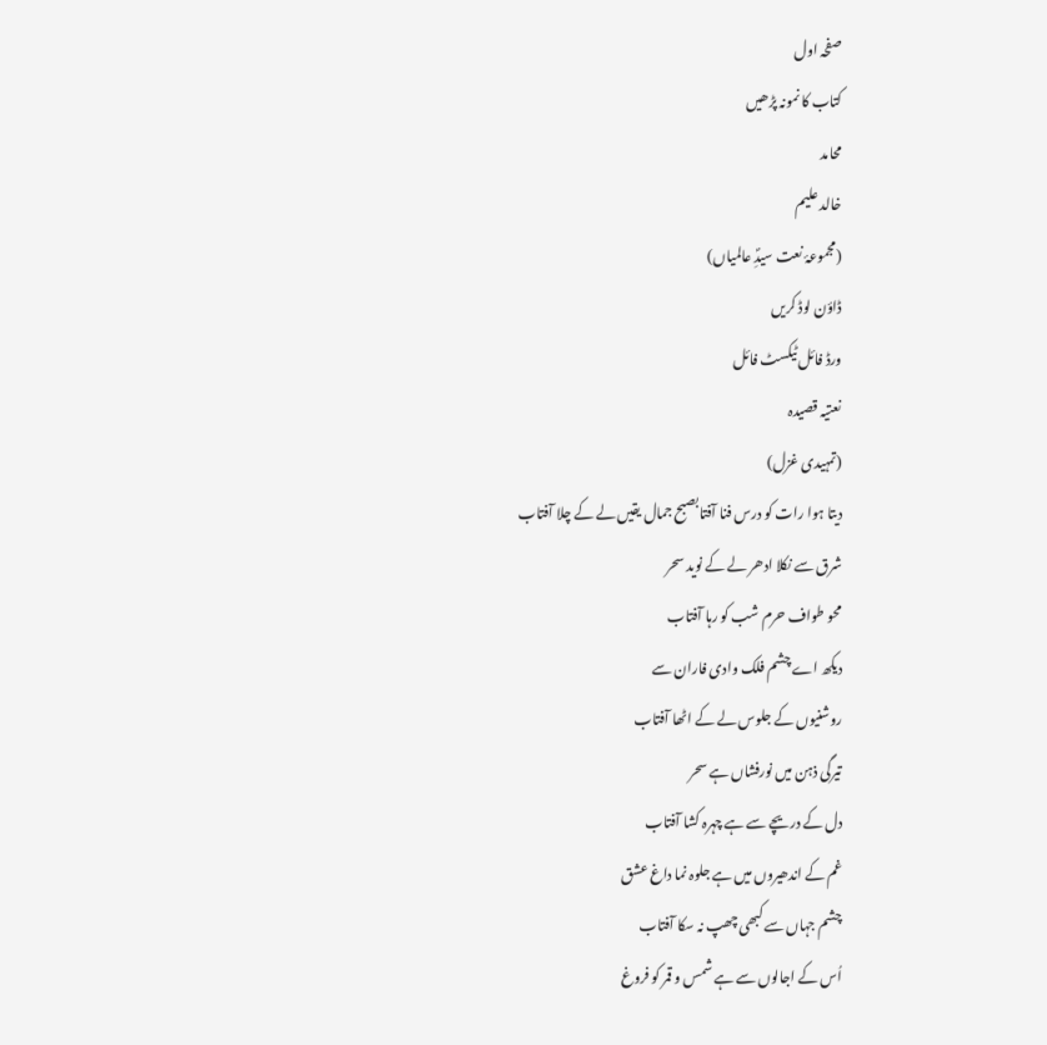صفحہ اول
کتاب کا نمونہ پڑھیں
محامد
خالد علیم
(مجموعۂ نعت سیدِؐ عالمیاں)
ڈاؤن لوڈ کریں
ورڈ فائل ٹیکسٹ فائل
نعتیہ قصیدہ
(تمہیدی غزل)
دیتا ہوا رات کو درس فنا آفتابصبح جمال یقیں لے کے چلا آفتاب
شرق سے نکلا ادھر لے کے نوید سحر
محو طواف حرم شب کو رہا آفتاب
دیکھ اے چشم فلک وادی فاران سے
روشنیوں کے جلوس لے کے اٹھا آفتاب
تیرگی ذہن میں نورفشاں ہے سحر
دل کے دریچے سے ہے چہرہ کشا آفتاب
غم کے اندھیروں میں ہے جلوہ نما داغ عشق
چشم جہاں سے کبھی چھپ نہ سکا آفتاب
اُس کے اجالوں سے ہے شمس و قمر کو فروغ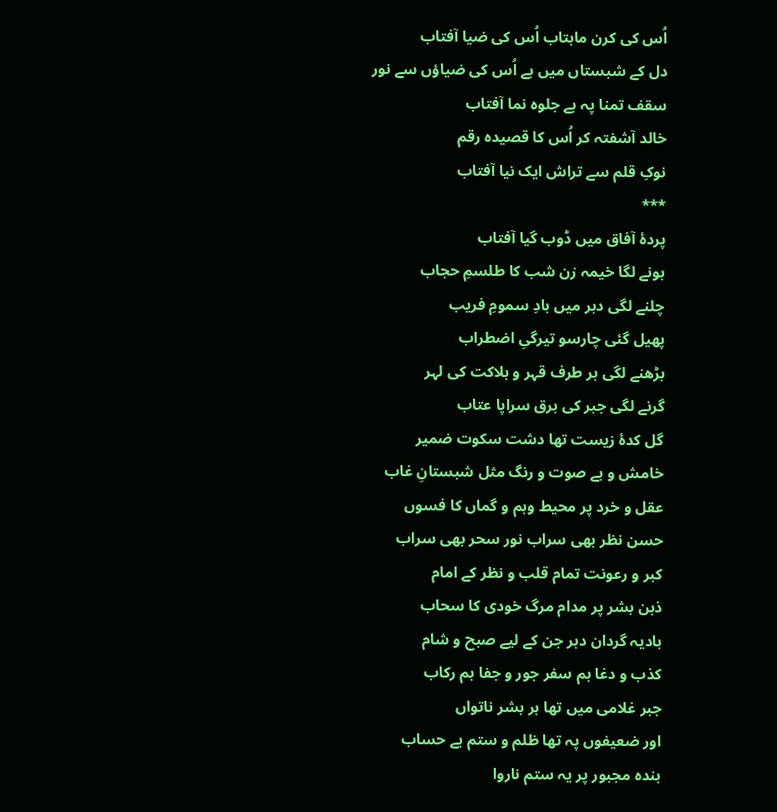اُس کی کرن ماہتاب اُس کی ضیا آفتاب
دل کے شبستاں میں ہے اُس کی ضیاؤں سے نور
سقف تمنا پہ ہے جلوہ نما آفتاب
خالد آشفتہ کر اُس کا قصیدہ رقم
نوکِ قلم سے تراش ایک نیا آفتاب
***
پردۂ آفاق میں ڈوب گیا آفتاب
ہونے لگا خیمہ زن شب کا طلسمِ حجاب
چلنے لگی دہر میں بادِ سمومِ فریب
پھیل گئی چارسو تیرگیِ اضطراب
بڑھنے لگی ہر طرف قہر و ہلاکت کی لہر
گرنے لگی جبر کی برق سراپا عتاب
گل کدۂ زیست تھا دشت سکوت ضمیر
خامش و بے صوت و رنگ مثل شبستانِ غاب
عقل و خرد پر محیط وہم و گماں کا فسوں
حسن نظر بھی سراب نور سحر بھی سراب
کبر و رعونت تمام قلب و نظر کے امام
ذہن بشر پر مدام مرگ خودی کا سحاب
بادیہ گردان دہر جن کے لیے صبح و شام
کذب و دغا ہم سفر جور و جفا ہم رکاب
جبر غلامی میں تھا ہر بشر ناتواں
اور ضعیفوں پہ تھا ظلم و ستم بے حساب
بندہ مجبور پر یہ ستم ناروا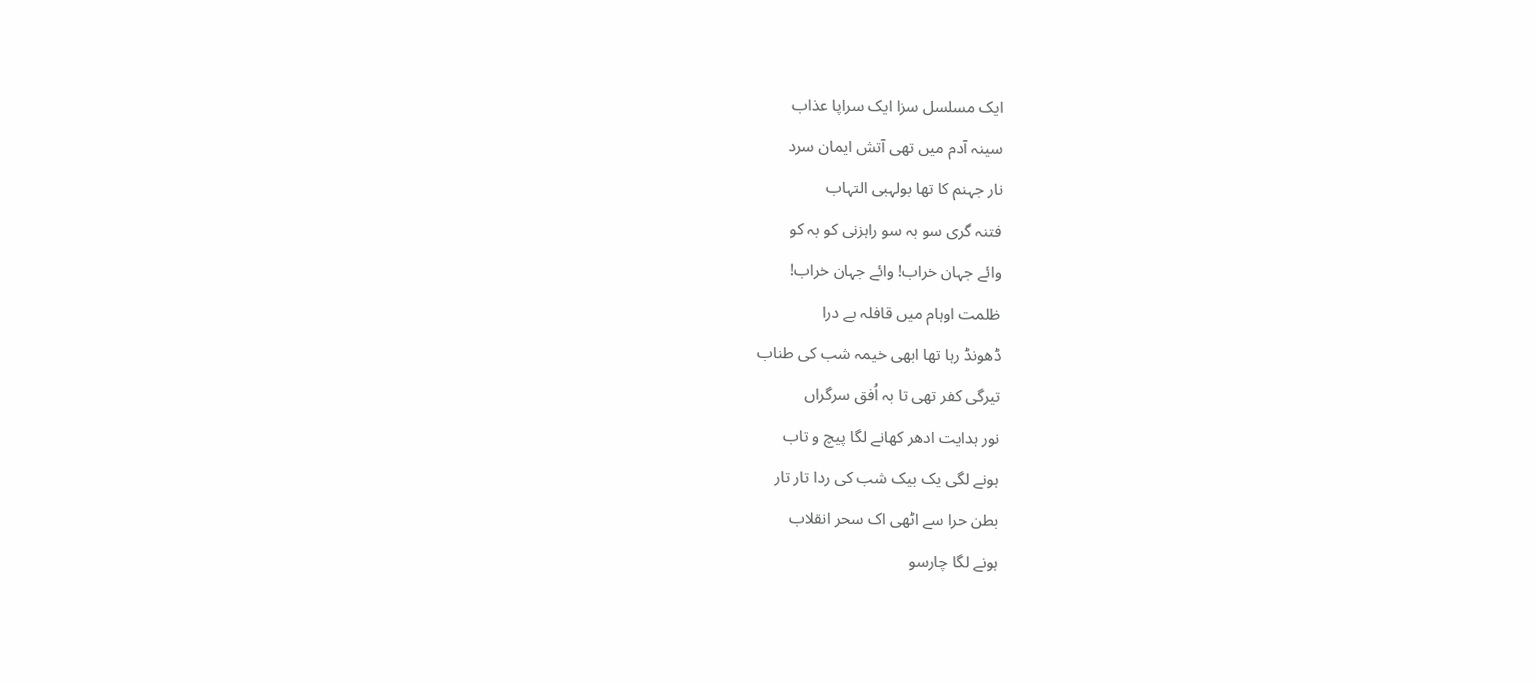ایک مسلسل سزا ایک سراپا عذاب
سینہ آدم میں تھی آتش ایمان سرد
نار جہنم کا تھا بولہبی التہاب
فتنہ گری سو بہ سو راہزنی کو بہ کو
وائے جہان خراب! وائے جہان خراب!
ظلمت اوہام میں قافلہ بے درا
ڈھونڈ رہا تھا ابھی خیمہ شب کی طناب
تیرگی کفر تھی تا بہ اُفق سرگراں
نور ہدایت ادھر کھانے لگا پیچ و تاب
ہونے لگی یک بیک شب کی ردا تار تار
بطن حرا سے اٹھی اک سحر انقلاب
ہونے لگا چارسو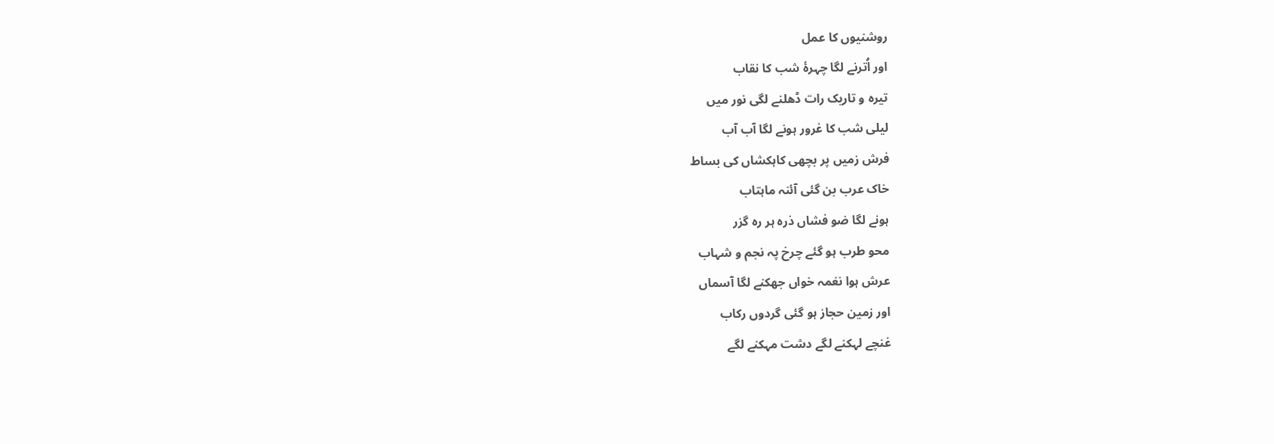روشنیوں کا عمل
اور اُترنے لگا چہرۂ شب کا نقاب
تیرہ و تاریک رات ڈھلنے لگی نور میں
لیلی شب کا غرور ہونے لگا آب آب
فرش زمیں پر بچھی کاہکشاں کی بساط
خاک عرب بن گئی آئنہ ماہتاب
ہونے لگا ضو فشاں ذرہ ہر رہ گزر
محو طرب ہو گئے چرخ پہ نجم و شہاب
عرش ہوا نغمہ خواں جھکنے لگا آسماں
اور زمین حجاز ہو گئی گردوں رکاب
غنچے لہکنے لگے دشت مہکنے لگے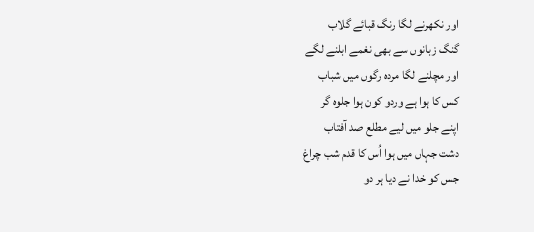اور نکھرنے لگا رنگ قبائے گلاب
گنگ زبانوں سے بھی نغمے ابلنے لگے
اور مچلنے لگا مردہ رگوں میں شباب
کس کا ہوا ہے وردو کون ہوا جلوہ گر
اپنے جلو میں لیے مطلع صد آفتاب
دشت جہاں میں ہوا اُس کا قدم شب چراغ
جس کو خدا نے دیا ہر دو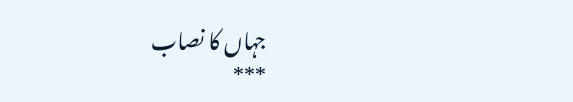جہاں کا نصاب
***